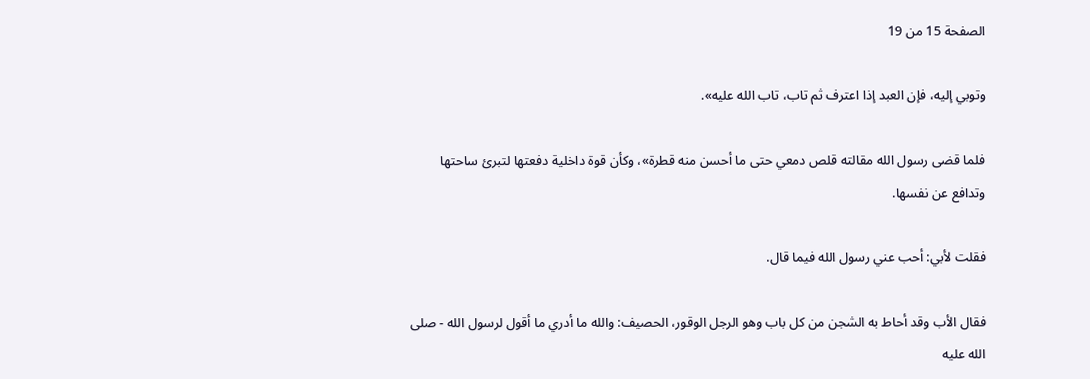الصفحة 15 من 19

وتوبي إليه، فإن العبد إذا اعترف ثم تاب، تاب الله عليه».

فلما قضى رسول الله مقالته قلص دمعي حتى ما أحسن منه قطرة»، وكأن قوة داخلية دفعتها لتبرئ ساحتها وتدافع عن نفسها.

فقلت لأبي: أحب عني رسول الله فيما قال.

فقال الأب وقد أحاط به الشجن من كل باب وهو الرجل الوقور، الحصيف: والله ما أدري ما أقول لرسول الله - صلى الله عليه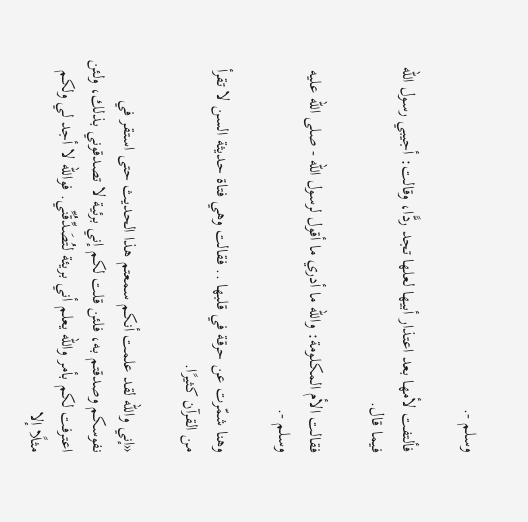وسلم -.

فألتفت لأمها بعد اعتذار أبيها لعلها تجد ردًّا، وقالت: أجيبي رسول الله فيما قال.

فقالت الأم المكلومة: والله ما أدري ما أقول لرسول الله - صلى الله عليه وسلم -.

وهنا شمّرت عن حرقة في قلبها .. فقالت وهي فتاة حديثة السن لا تقرأ من القرآن كثيرًا.

«إني والله لقد علمت أنكم سمعتم هذا الحديث حتى استقر في نفوسكم وصدقتم به، فلئن قلت لكم إني برئية لا تصدقوني بذلك، ولئن اعترفت لكم بأمر والله يعلم أني بريئة لتُصَدِّقُنِّي. فوالله لا أجد لي ولكم مثلًا إلا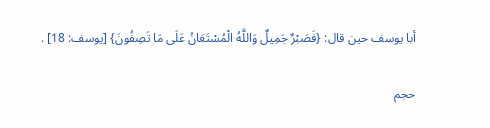أبا يوسف حين قال: {فَصَبْرٌ جَمِيلٌ وَاللَّهُ الْمُسْتَعَانُ عَلَى مَا تَصِفُونَ} [يوسف: 18] .

حجم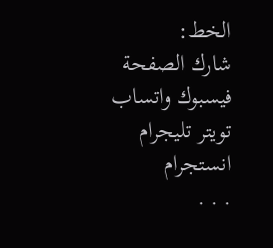الخط:
شارك الصفحة
فيسبوك واتساب تويتر تليجرام انستجرام
. . .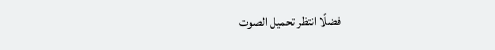فضلًا انتظر تحميل الصوت